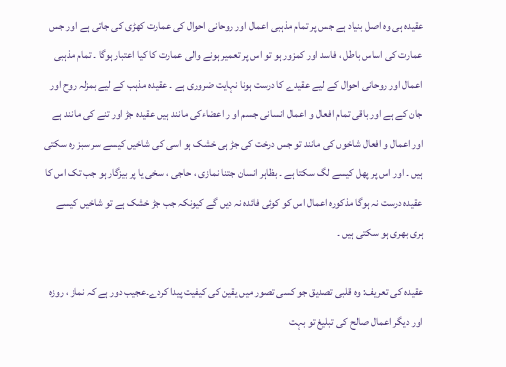عقیدہ ہی وہ اصل بنیاد ہے جس پر تمام مذہبی اعمال اور روحانی احوال کی عمارت کھڑی کی جاتی ہے اور جس عمارت کی اساس باطل ، فاسد اور کمزور ہو تو اس پر تعمیر ہونے والی عمارت کا کیا اعتبار ہوگا ۔ تمام مذہبی اعمال اور روحانی احوال کے لیے عقیدے کا درست ہونا نہایت ضروری ہے ۔ عقیدہ مذہب کے لیے بمزلہ روح اور جان کے ہے اور باقی تمام افعال و اعمال انسانی جسم او ر اعضاءکی مانند ہیں عقیدہ جڑ اور تنے کی مانند ہے اور اعمال و افعال شاخوں کی مانند تو جس درخت کی جڑ ہی خشک ہو اسی کی شاخیں کیسے سر سبز رہ سکتی ہیں ۔ اور اس پر پھل کیسے لگ سکتا ہے ۔ بظاہر انسان جتنا نمازی ، حاجی ، سخی یا پر بیزگار ہو جب تک اس کا عقیدہ درست نہ ہوگا مذکوره اعمال اس کو کوئی فائدہ نہ دیں گے کیونکہ جب جڑ خشک ہے تو شاخیں کیسے ہری بھری ہو سکتی ہیں ۔

عقیدہ کی تعریف: وہ قلبی تصدیق جو کسی تصور میں یقین کی کیفیت پیدا کردے۔عجیب دور ہے کہ نماز ، روزہ اور دیگر اعمال صالح کی تبلیغ تو بہت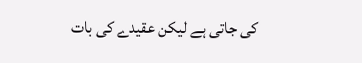کی جاتی ہے لیکن عقیدے کی بات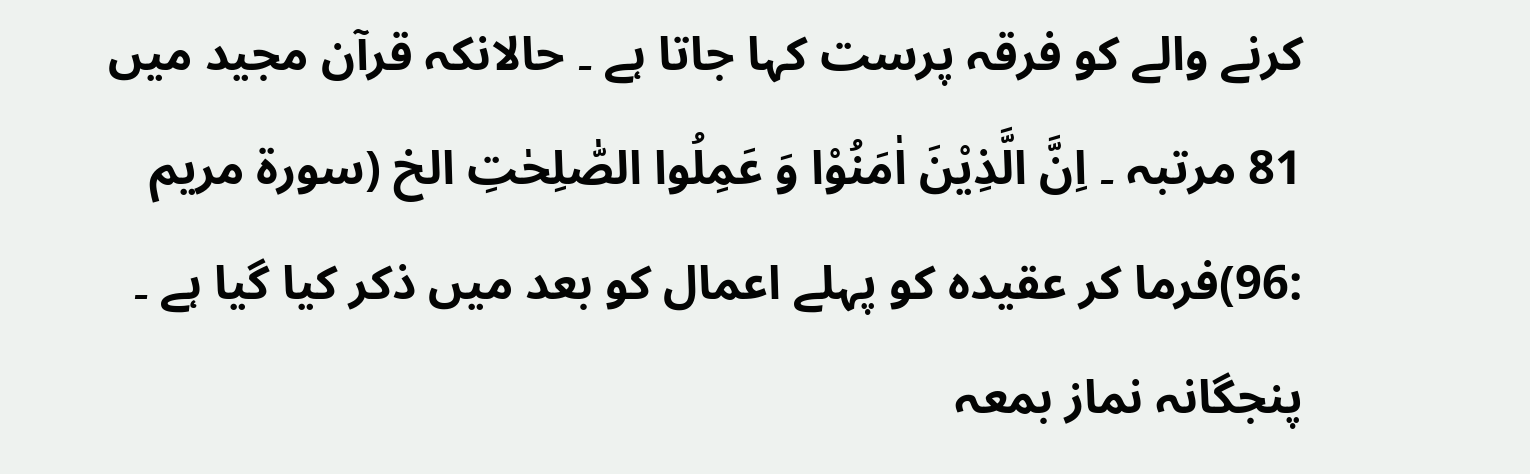کرنے والے کو فرقہ پرست کہا جاتا ہے ۔ حالانکہ قرآن مجید میں 81 مرتبہ ۔ اِنَّ الَّذِیْنَ اٰمَنُوْا وَ عَمِلُوا الصّٰلِحٰتِ الخ (سورۃ مریم :96)فرما کر عقیدہ کو پہلے اعمال كو بعد میں ذکر کیا گیا ہے ۔ پنجگانہ نماز بمعہ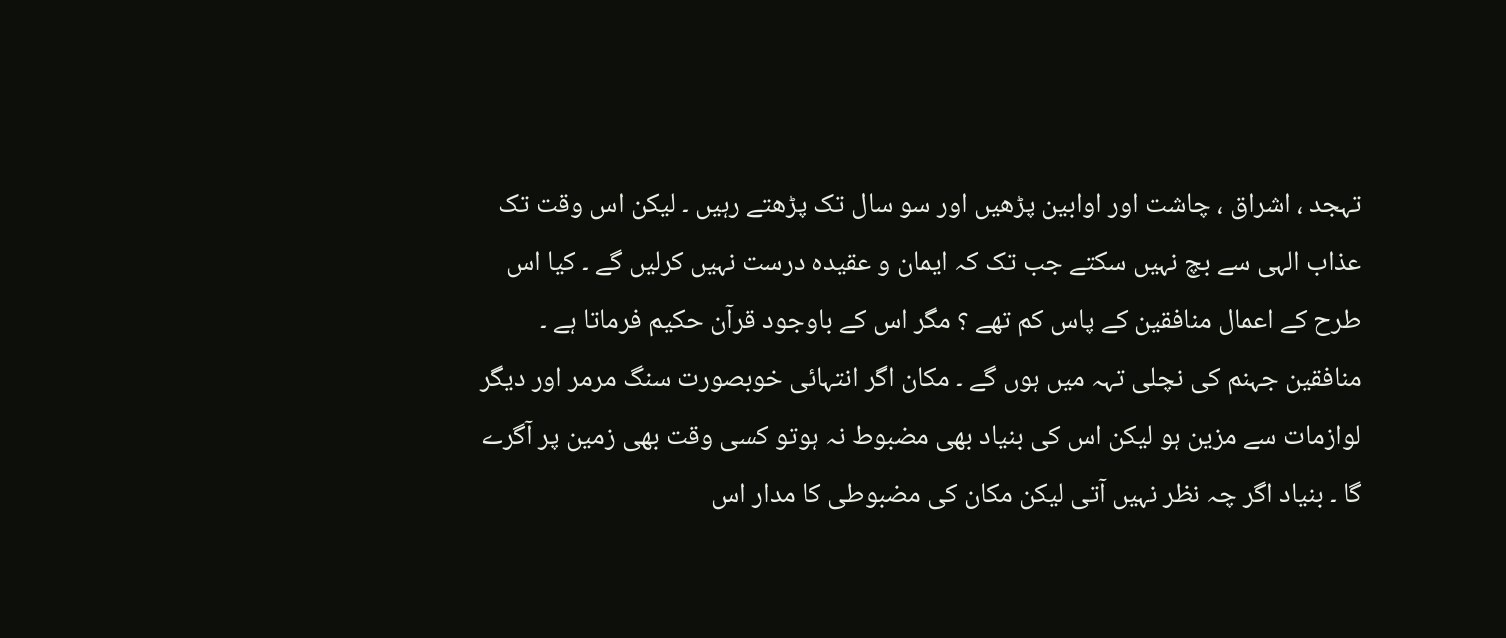تہجد ، اشراق ، چاشت اور اوابین پڑھیں اور سو سال تک پڑھتے رہیں ۔ لیکن اس وقت تک عذاب الہی سے بچ نہیں سکتے جب تک کہ ایمان و عقیده درست نہیں کرلیں گے ۔ کیا اس طرح کے اعمال منافقین کے پاس کم تھے ؟ مگر اس کے باوجود قرآن حکیم فرماتا ہے ۔ منافقین جہنم کی نچلی تہہ میں ہوں گے ۔ مکان اگر انتہائی خوبصورت سنگ مرمر اور دیگر لوازمات سے مزین ہو لیکن اس کی بنیاد بھی مضبوط نہ ہوتو کسی وقت بھی زمین پر آگرے گا ۔ بنیاد اگر چہ نظر نہیں آتی لیکن مکان کی مضبوطی کا مدار اس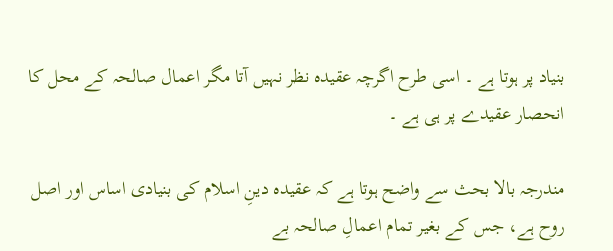بنیاد پر ہوتا ہے ۔ اسی طرح اگرچہ عقیدہ نظر نہیں آتا مگر اعمال صالحہ کے محل کا انحصار عقیدے پر ہی ہے ۔

مندرجہ بالا بحث سے واضح ہوتا ہے کہ عقیدہ دینِ اسلام کی بنیادی اساس اور اصل روح ہے، جس کے بغیر تمام اعمالِ صالحہ بے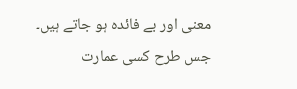معنی اور بے فائدہ ہو جاتے ہیں۔ جس طرح کسی عمارت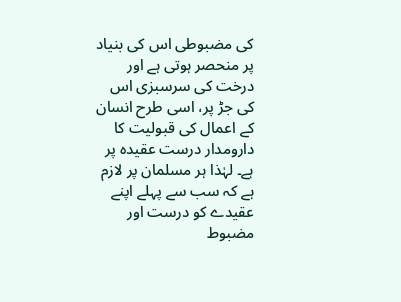کی مضبوطی اس کی بنیاد پر منحصر ہوتی ہے اور درخت کی سرسبزی اس کی جڑ پر، اسی طرح انسان کے اعمال کی قبولیت کا دارومدار درست عقیدہ پر ہے۔ لہٰذا ہر مسلمان پر لازم ہے کہ سب سے پہلے اپنے عقیدے کو درست اور مضبوط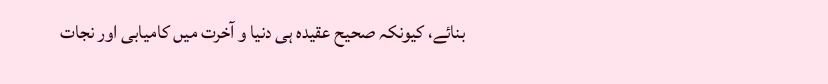بنائے، کیونکہ صحیح عقیدہ ہی دنیا و آخرت میں کامیابی اور نجات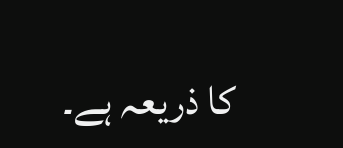کا ذریعہ ہے۔